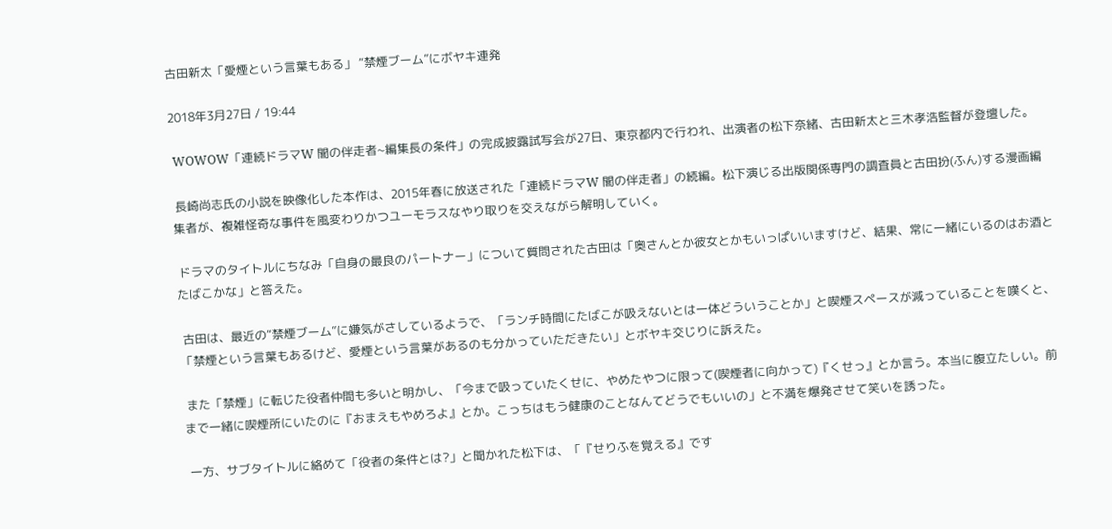古田新太「愛煙という言葉もある」 “禁煙ブーム”にボヤキ連発

2018年3月27日 / 19:44

 WOWOW「連続ドラマW 闇の伴走者~編集長の条件」の完成披露試写会が27日、東京都内で行われ、出演者の松下奈緒、古田新太と三木孝浩監督が登壇した。

 長崎尚志氏の小説を映像化した本作は、2015年春に放送された「連続ドラマW 闇の伴走者」の続編。松下演じる出版関係専門の調査員と古田扮(ふん)する漫画編集者が、複雑怪奇な事件を風変わりかつユーモラスなやり取りを交えながら解明していく。

 ドラマのタイトルにちなみ「自身の最良のパートナー」について質問された古田は「奥さんとか彼女とかもいっぱいいますけど、結果、常に一緒にいるのはお酒とたばこかな」と答えた。

 古田は、最近の“禁煙ブーム”に嫌気がさしているようで、「ランチ時間にたばこが吸えないとは一体どういうことか」と喫煙スペースが減っていることを嘆くと、「禁煙という言葉もあるけど、愛煙という言葉があるのも分かっていただきたい」とボヤキ交じりに訴えた。

 また「禁煙」に転じた役者仲間も多いと明かし、「今まで吸っていたくせに、やめたやつに限って(喫煙者に向かって)『くせっ』とか言う。本当に腹立たしい。前まで一緒に喫煙所にいたのに『おまえもやめろよ』とか。こっちはもう健康のことなんてどうでもいいの」と不満を爆発させて笑いを誘った。

 一方、サブタイトルに絡めて「役者の条件とは?」と聞かれた松下は、「『せりふを覚える』です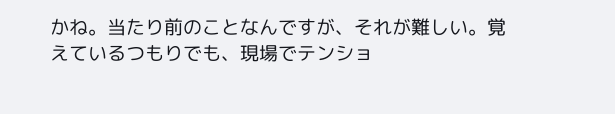かね。当たり前のことなんですが、それが難しい。覚えているつもりでも、現場でテンショ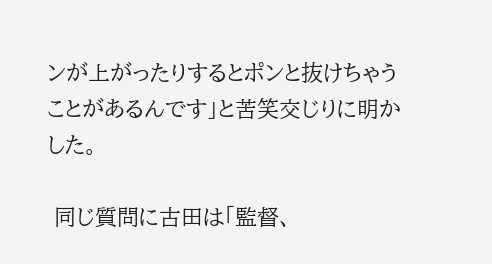ンが上がったりするとポンと抜けちゃうことがあるんです」と苦笑交じりに明かした。

 同じ質問に古田は「監督、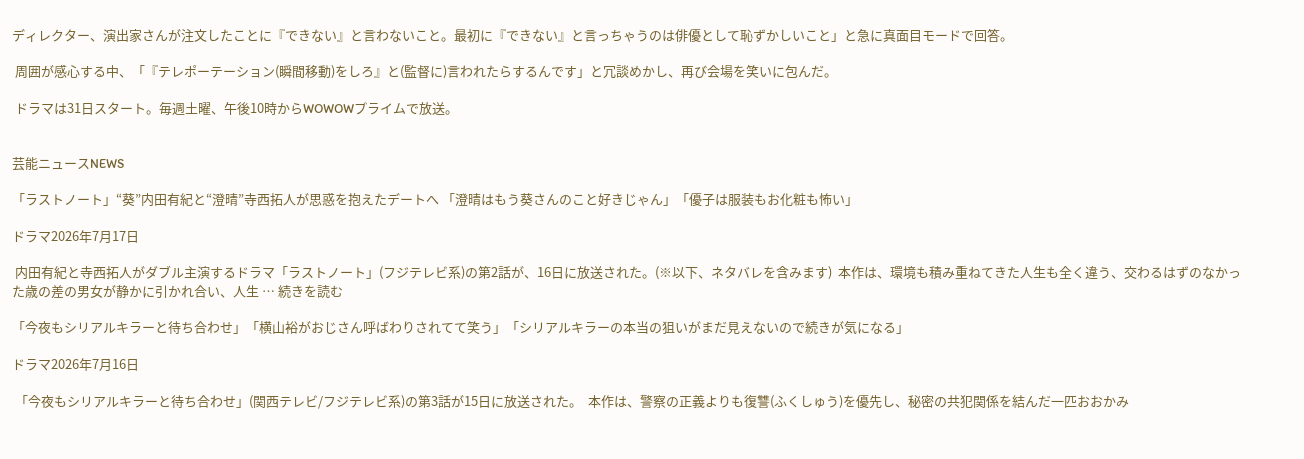ディレクター、演出家さんが注文したことに『できない』と言わないこと。最初に『できない』と言っちゃうのは俳優として恥ずかしいこと」と急に真面目モードで回答。

 周囲が感心する中、「『テレポーテーション(瞬間移動)をしろ』と(監督に)言われたらするんです」と冗談めかし、再び会場を笑いに包んだ。

 ドラマは31日スタート。毎週土曜、午後10時からWOWOWプライムで放送。


芸能ニュースNEWS

「ラストノート」“葵”内田有紀と“澄晴”寺西拓人が思惑を抱えたデートへ 「澄晴はもう葵さんのこと好きじゃん」「優子は服装もお化粧も怖い」

ドラマ2026年7月17日

 内田有紀と寺西拓人がダブル主演するドラマ「ラストノート」(フジテレビ系)の第2話が、16日に放送された。(※以下、ネタバレを含みます)  本作は、環境も積み重ねてきた人生も全く違う、交わるはずのなかった歳の差の男女が静かに引かれ合い、人生 … 続きを読む

「今夜もシリアルキラーと待ち合わせ」「横山裕がおじさん呼ばわりされてて笑う」「シリアルキラーの本当の狙いがまだ見えないので続きが気になる」

ドラマ2026年7月16日

 「今夜もシリアルキラーと待ち合わせ」(関西テレビ/フジテレビ系)の第3話が15日に放送された。  本作は、警察の正義よりも復讐(ふくしゅう)を優先し、秘密の共犯関係を結んだ一匹おおかみ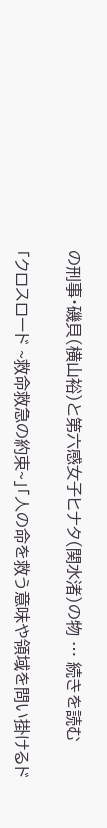の刑事・磯貝(横山裕)と第六感女子ヒナタ(関水渚)の物 … 続きを読む

「クロスロード ~救命救急の約束~」「人の命を救う意味や領域を問い掛けるド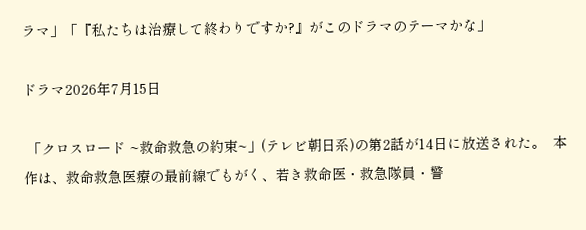ラマ」「『私たちは治療して終わりですか?』がこのドラマのテーマかな」

ドラマ2026年7月15日

 「クロスロード ~救命救急の約束~」(テレビ朝日系)の第2話が14日に放送された。  本作は、救命救急医療の最前線でもがく、若き救命医・救急隊員・警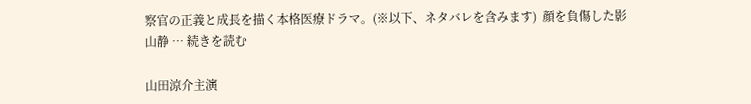察官の正義と成長を描く本格医療ドラマ。(※以下、ネタバレを含みます)  顔を負傷した影山静 … 続きを読む

山田涼介主演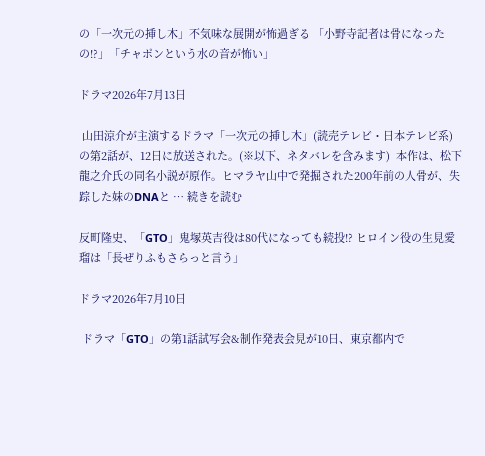の「一次元の挿し木」不気味な展開が怖過ぎる 「小野寺記者は骨になったの!?」「チャポンという水の音が怖い」

ドラマ2026年7月13日

 山田涼介が主演するドラマ「一次元の挿し木」(読売テレビ・日本テレビ系)の第2話が、12日に放送された。(※以下、ネタバレを含みます)  本作は、松下龍之介氏の同名小説が原作。ヒマラヤ山中で発掘された200年前の人骨が、失踪した妹のDNAと … 続きを読む

反町隆史、「GTO」鬼塚英吉役は80代になっても続投!? ヒロイン役の生見愛瑠は「長ぜりふもさらっと言う」

ドラマ2026年7月10日

 ドラマ「GTO」の第1話試写会&制作発表会見が10日、東京都内で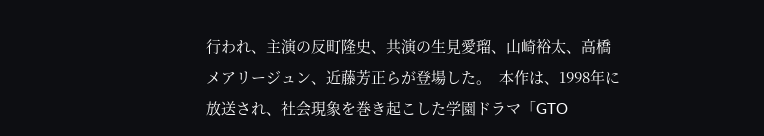行われ、主演の反町隆史、共演の生見愛瑠、山崎裕太、高橋メアリージュン、近藤芳正らが登場した。  本作は、1998年に放送され、社会現象を巻き起こした学園ドラマ「GTO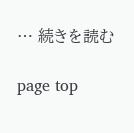… 続きを読む

page top